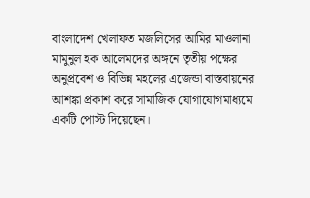বাংলাদেশ খেলাফত মজলিসের আমির মাওলানা মামুনুল হক আলেমদের অঙ্গনে তৃতীয় পক্ষের অনুপ্রবেশ ও বিভিন্ন মহলের এজেন্ডা বাস্তবায়নের আশঙ্কা প্রকাশ করে সামাজিক যোগাযোগমাধ্যমে একটি পোস্ট দিয়েছেন।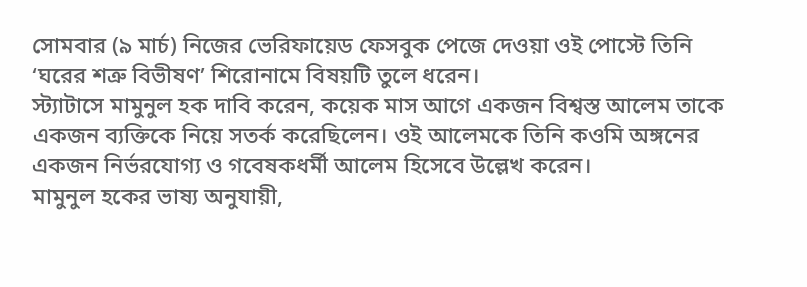সোমবার (৯ মার্চ) নিজের ভেরিফায়েড ফেসবুক পেজে দেওয়া ওই পোস্টে তিনি ‘ঘরের শত্রু বিভীষণ’ শিরোনামে বিষয়টি তুলে ধরেন।
স্ট্যাটাসে মামুনুল হক দাবি করেন, কয়েক মাস আগে একজন বিশ্বস্ত আলেম তাকে একজন ব্যক্তিকে নিয়ে সতর্ক করেছিলেন। ওই আলেমকে তিনি কওমি অঙ্গনের একজন নির্ভরযোগ্য ও গবেষকধর্মী আলেম হিসেবে উল্লেখ করেন।
মামুনুল হকের ভাষ্য অনুযায়ী,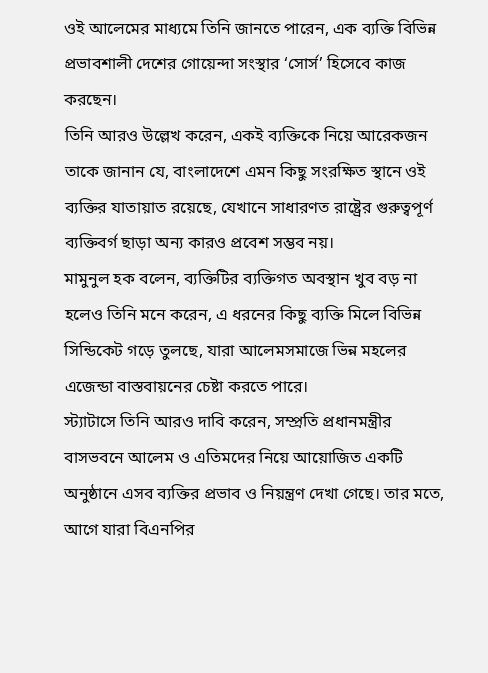ওই আলেমের মাধ্যমে তিনি জানতে পারেন, এক ব্যক্তি বিভিন্ন প্রভাবশালী দেশের গোয়েন্দা সংস্থার ‘সোর্স’ হিসেবে কাজ করছেন।
তিনি আরও উল্লেখ করেন, একই ব্যক্তিকে নিয়ে আরেকজন তাকে জানান যে, বাংলাদেশে এমন কিছু সংরক্ষিত স্থানে ওই ব্যক্তির যাতায়াত রয়েছে, যেখানে সাধারণত রাষ্ট্রের গুরুত্বপূর্ণ ব্যক্তিবর্গ ছাড়া অন্য কারও প্রবেশ সম্ভব নয়।
মামুনুল হক বলেন, ব্যক্তিটির ব্যক্তিগত অবস্থান খুব বড় না হলেও তিনি মনে করেন, এ ধরনের কিছু ব্যক্তি মিলে বিভিন্ন সিন্ডিকেট গড়ে তুলছে, যারা আলেমসমাজে ভিন্ন মহলের এজেন্ডা বাস্তবায়নের চেষ্টা করতে পারে।
স্ট্যাটাসে তিনি আরও দাবি করেন, সম্প্রতি প্রধানমন্ত্রীর বাসভবনে আলেম ও এতিমদের নিয়ে আয়োজিত একটি অনুষ্ঠানে এসব ব্যক্তির প্রভাব ও নিয়ন্ত্রণ দেখা গেছে। তার মতে, আগে যারা বিএনপির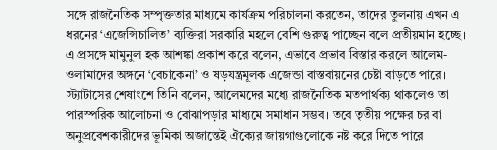সঙ্গে রাজনৈতিক সম্পৃক্ততার মাধ্যমে কার্যক্রম পরিচালনা করতেন, তাদের তুলনায় এখন এ ধরনের ‘এজেন্সিচালিত’ ব্যক্তিরা সরকারি মহলে বেশি গুরুত্ব পাচ্ছেন বলে প্রতীয়মান হচ্ছে।
এ প্রসঙ্গে মামুনুল হক আশঙ্কা প্রকাশ করে বলেন, এভাবে প্রভাব বিস্তার করলে আলেম-ওলামাদের অঙ্গনে ‘বেচাকেনা’ ও ষড়যন্ত্রমূলক এজেন্ডা বাস্তবায়নের চেষ্টা বাড়তে পারে।
স্ট্যাটাসের শেষাংশে তিনি বলেন, আলেমদের মধ্যে রাজনৈতিক মতপার্থক্য থাকলেও তা পারস্পরিক আলোচনা ও বোঝাপড়ার মাধ্যমে সমাধান সম্ভব। তবে তৃতীয় পক্ষের চর বা অনুপ্রবেশকারীদের ভূমিকা অজান্তেই ঐক্যের জায়গাগুলোকে নষ্ট করে দিতে পারে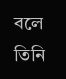বলে তিনি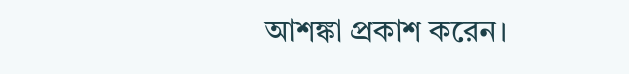আশঙ্কা প্রকাশ করেন।